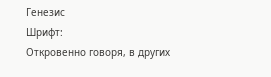Генезис
Шрифт:
Откровенно говоря, в других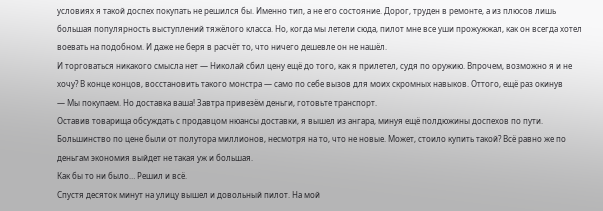условиях я такой доспех покупать не решился бы. Именно тип, а не его состояние. Дорог, труден в ремонте, а из плюсов лишь большая популярность выступлений тяжёлого класса. Но, когда мы летели сюда, пилот мне все уши прожужжал, как он всегда хотел воевать на подобном. И даже не беря в расчёт то, что ничего дешевле он не нашёл.
И торговаться никакого смысла нет — Николай сбил цену ещё до того, как я прилетел, судя по оружию. Впрочем, возможно я и не хочу? В конце концов, восстановить такого монстра — само по себе вызов для моих скромных навыков. Оттого, ещё раз окинув
— Мы покупаем. Но доставка ваша! Завтра привезём деньги, готовьте транспорт.
Оставив товарища обсуждать с продавцом нюансы доставки, я вышел из ангара, минуя ещё полдюжины доспехов по пути. Большинство по цене были от полутора миллионов, несмотря на то, что не новые. Может, стоило купить такой? Всё равно же по деньгам экономия выйдет не такая уж и большая.
Как бы то ни было… Решил и всё.
Спустя десяток минут на улицу вышел и довольный пилот. На мой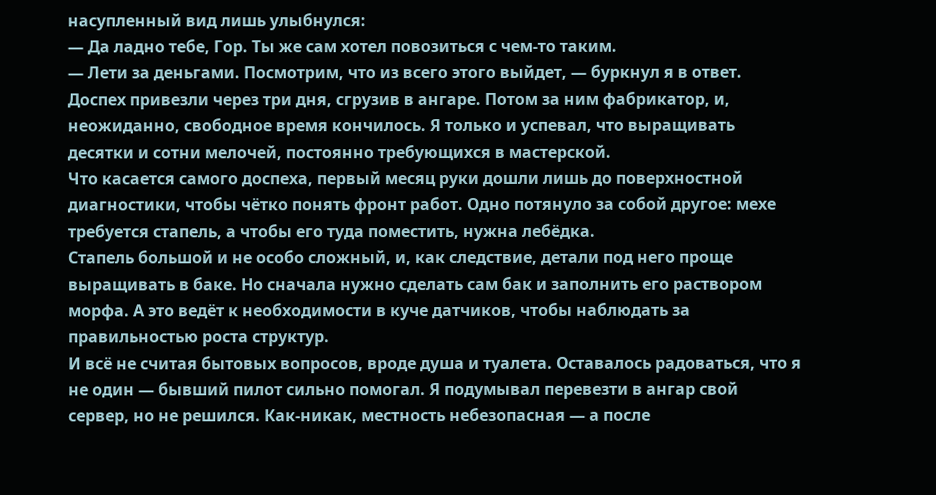насупленный вид лишь улыбнулся:
— Да ладно тебе, Гор. Ты же сам хотел повозиться с чем-то таким.
— Лети за деньгами. Посмотрим, что из всего этого выйдет, — буркнул я в ответ.
Доспех привезли через три дня, сгрузив в ангаре. Потом за ним фабрикатор, и, неожиданно, свободное время кончилось. Я только и успевал, что выращивать десятки и сотни мелочей, постоянно требующихся в мастерской.
Что касается самого доспеха, первый месяц руки дошли лишь до поверхностной диагностики, чтобы чётко понять фронт работ. Одно потянуло за собой другое: мехе требуется стапель, а чтобы его туда поместить, нужна лебёдка.
Стапель большой и не особо сложный, и, как следствие, детали под него проще выращивать в баке. Но сначала нужно сделать сам бак и заполнить его раствором морфа. А это ведёт к необходимости в куче датчиков, чтобы наблюдать за правильностью роста структур.
И всё не считая бытовых вопросов, вроде душа и туалета. Оставалось радоваться, что я не один — бывший пилот сильно помогал. Я подумывал перевезти в ангар свой сервер, но не решился. Как-никак, местность небезопасная — а после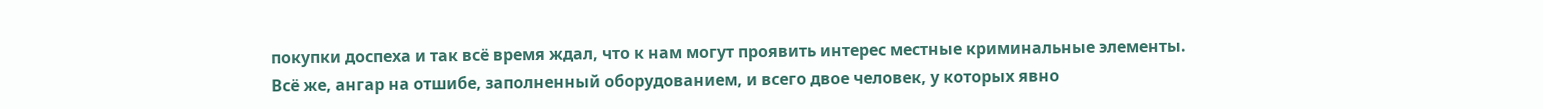покупки доспеха и так всё время ждал, что к нам могут проявить интерес местные криминальные элементы.
Всё же, ангар на отшибе, заполненный оборудованием, и всего двое человек, у которых явно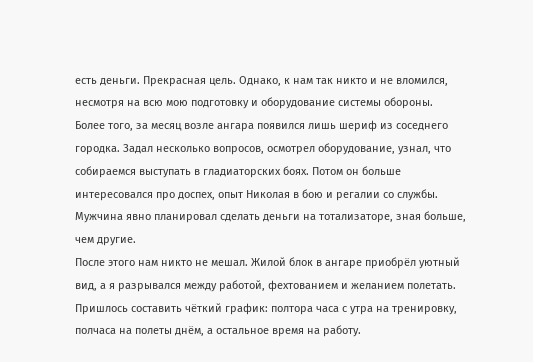есть деньги. Прекрасная цель. Однако, к нам так никто и не вломился, несмотря на всю мою подготовку и оборудование системы обороны.
Более того, за месяц возле ангара появился лишь шериф из соседнего городка. Задал несколько вопросов, осмотрел оборудование, узнал, что собираемся выступать в гладиаторских боях. Потом он больше интересовался про доспех, опыт Николая в бою и регалии со службы. Мужчина явно планировал сделать деньги на тотализаторе, зная больше, чем другие.
После этого нам никто не мешал. Жилой блок в ангаре приобрёл уютный вид, а я разрывался между работой, фехтованием и желанием полетать. Пришлось составить чёткий график: полтора часа с утра на тренировку, полчаса на полеты днём, а остальное время на работу.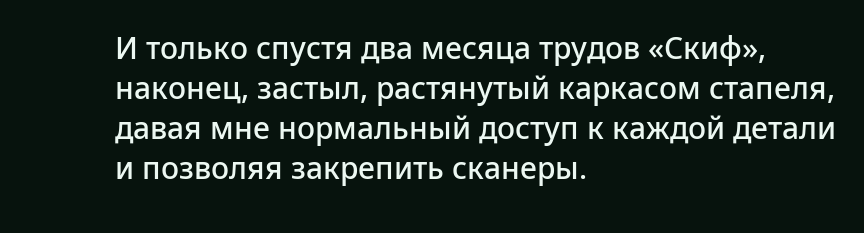И только спустя два месяца трудов «Скиф», наконец, застыл, растянутый каркасом стапеля, давая мне нормальный доступ к каждой детали и позволяя закрепить сканеры.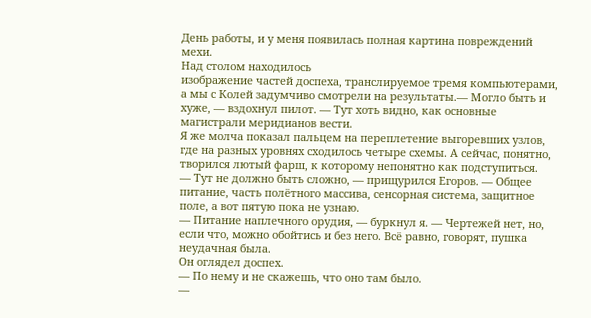День работы, и у меня появилась полная картина повреждений мехи.
Над столом находилось
изображение частей доспеха, транслируемое тремя компьютерами, а мы с Колей задумчиво смотрели на результаты.— Могло быть и хуже, — вздохнул пилот. — Тут хоть видно, как основные магистрали меридианов вести.
Я же молча показал пальцем на переплетение выгоревших узлов, где на разных уровнях сходилось четыре схемы. А сейчас, понятно, творился лютый фарш, к которому непонятно как подступиться.
— Тут не должно быть сложно, — прищурился Егоров. — Общее питание, часть полётного массива, сенсорная система, защитное поле, а вот пятую пока не узнаю.
— Питание наплечного орудия, — буркнул я. — Чертежей нет, но, если что, можно обойтись и без него. Всё равно, говорят, пушка неудачная была.
Он оглядел доспех.
— По нему и не скажешь, что оно там было.
—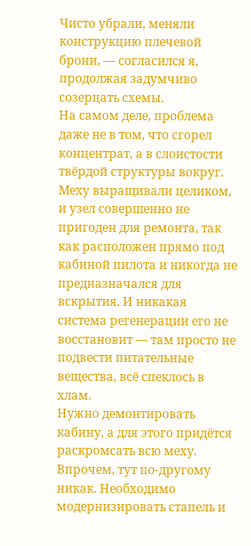Чисто убрали, меняли конструкцию плечевой брони, — согласился я, продолжая задумчиво созерцать схемы.
На самом деле, проблема даже не в том, что сгорел концентрат, а в слоистости твёрдой структуры вокруг. Меху выращивали целиком, и узел совершенно не пригоден для ремонта, так как расположен прямо под кабиной пилота и никогда не предназначался для вскрытия. И никакая система регенерации его не восстановит — там просто не подвести питательные вещества, всё спеклось в хлам.
Нужно демонтировать кабину, а для этого придётся раскромсать всю меху. Впрочем, тут по-другому никак. Необходимо модернизировать стапель и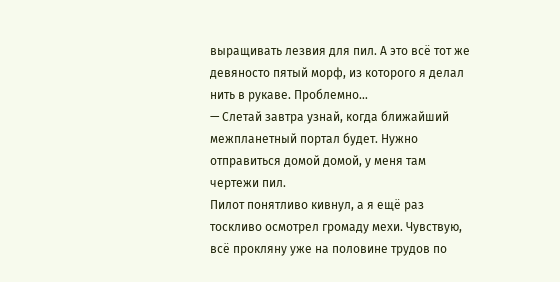выращивать лезвия для пил. А это всё тот же девяносто пятый морф, из которого я делал нить в рукаве. Проблемно…
— Слетай завтра узнай, когда ближайший межпланетный портал будет. Нужно отправиться домой домой, у меня там чертежи пил.
Пилот понятливо кивнул, а я ещё раз тоскливо осмотрел громаду мехи. Чувствую, всё прокляну уже на половине трудов по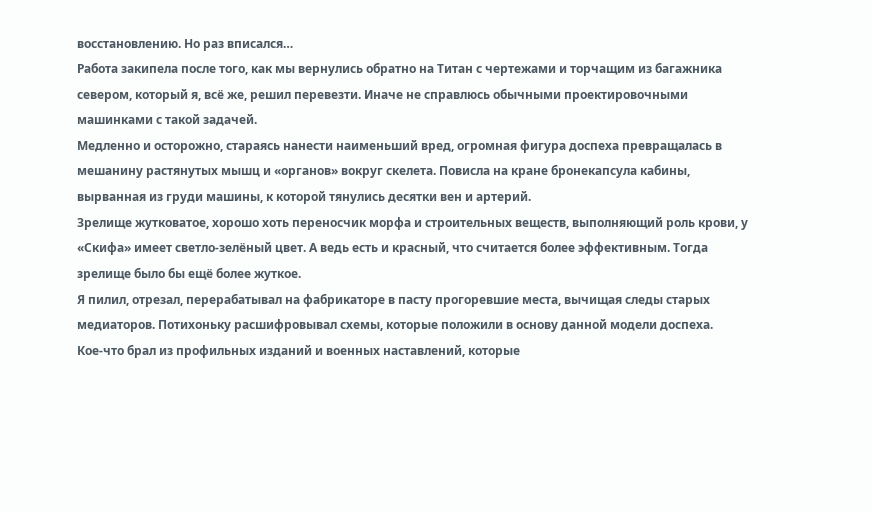восстановлению. Но раз вписался…
Работа закипела после того, как мы вернулись обратно на Титан с чертежами и торчащим из багажника севером, который я, всё же, решил перевезти. Иначе не справлюсь обычными проектировочными машинками с такой задачей.
Медленно и осторожно, стараясь нанести наименьший вред, огромная фигура доспеха превращалась в мешанину растянутых мышц и «органов» вокруг скелета. Повисла на кране бронекапсула кабины, вырванная из груди машины, к которой тянулись десятки вен и артерий.
Зрелище жутковатое, хорошо хоть переносчик морфа и строительных веществ, выполняющий роль крови, у «Скифа» имеет светло-зелёный цвет. А ведь есть и красный, что считается более эффективным. Тогда зрелище было бы ещё более жуткое.
Я пилил, отрезал, перерабатывал на фабрикаторе в пасту прогоревшие места, вычищая следы старых медиаторов. Потихоньку расшифровывал схемы, которые положили в основу данной модели доспеха.
Кое-что брал из профильных изданий и военных наставлений, которые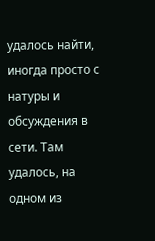удалось найти, иногда просто с натуры и обсуждения в сети. Там удалось, на одном из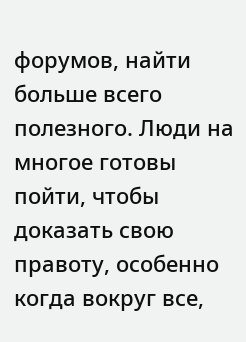форумов, найти больше всего полезного. Люди на многое готовы пойти, чтобы доказать свою правоту, особенно когда вокруг все,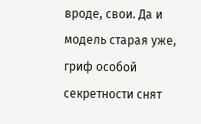вроде, свои. Да и модель старая уже, гриф особой секретности снят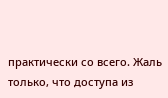практически со всего. Жаль только, что доступа из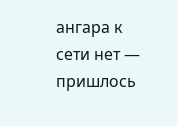ангара к сети нет — пришлось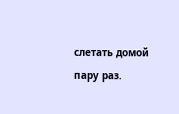слетать домой пару раз.